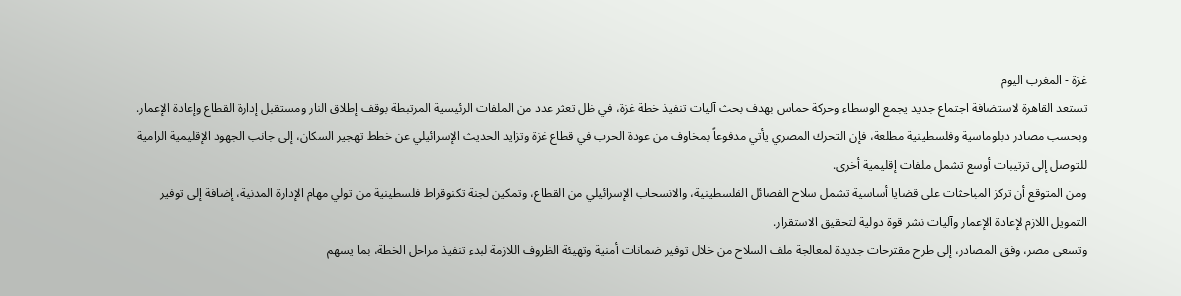غزة - المغرب اليوم
تستعد القاهرة لاستضافة اجتماع جديد يجمع الوسطاء وحركة حماس بهدف بحث آليات تنفيذ خطة غزة، في ظل تعثر عدد من الملفات الرئيسية المرتبطة بوقف إطلاق النار ومستقبل إدارة القطاع وإعادة الإعمار.
وبحسب مصادر دبلوماسية وفلسطينية مطلعة، فإن التحرك المصري يأتي مدفوعاً بمخاوف من عودة الحرب في قطاع غزة وتزايد الحديث الإسرائيلي عن خطط تهجير السكان، إلى جانب الجهود الإقليمية الرامية للتوصل إلى ترتيبات أوسع تشمل ملفات إقليمية أخرى.
ومن المتوقع أن تركز المباحثات على قضايا أساسية تشمل سلاح الفصائل الفلسطينية، والانسحاب الإسرائيلي من القطاع، وتمكين لجنة تكنوقراط فلسطينية من تولي مهام الإدارة المدنية، إضافة إلى توفير التمويل اللازم لإعادة الإعمار وآليات نشر قوة دولية لتحقيق الاستقرار.
وتسعى مصر، وفق المصادر، إلى طرح مقترحات جديدة لمعالجة ملف السلاح من خلال توفير ضمانات أمنية وتهيئة الظروف اللازمة لبدء تنفيذ مراحل الخطة، بما يسهم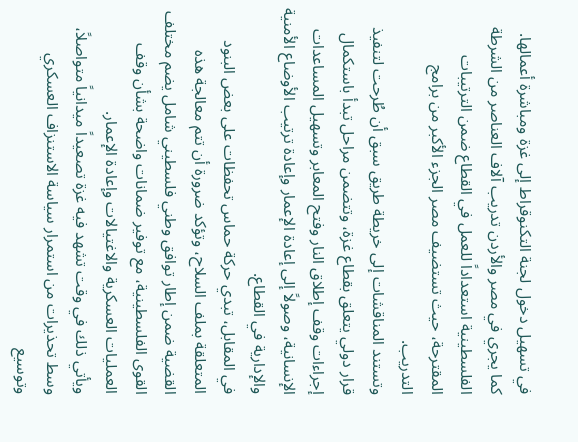في تسهيل دخول لجنة التكنوقراط إلى غزة ومباشرة أعمالها.
كما يجري في مصر والأردن تدريب آلاف العناصر من الشرطة الفلسطينية استعداداً للعمل في القطاع ضمن الترتيبات المقترحة، حيث تستضيف مصر الجزء الأكبر من برامج التدريب.
وتستند المناقشات إلى خريطة طريق سبق أن طُرحت لتنفيذ قرار دولي يتعلق بقطاع غزة، وتتضمن مراحل تبدأ باستكمال إجراءات وقف إطلاق النار وفتح المعابر وتسهيل المساعدات الإنسانية، وصولاً إلى إعادة الإعمار وإعادة ترتيب الأوضاع الأمنية والإدارية في القطاع.
في المقابل، تبدي حركة حماس تحفظات على بعض البنود المتعلقة بملف السلاح، وتؤكد ضرورة أن تتم معالجة هذه القضية ضمن إطار توافق وطني فلسطيني شامل يضم مختلف القوى الفلسطينية، مع توفير ضمانات واضحة بشأن وقف العمليات العسكرية والاغتيالات وإعادة الإعمار.
ويأتي ذلك في وقت تشهد فيه غزة تصعيداً ميدانياً متواصلاً، وسط تحذيرات من استمرار سياسة الاستنزاف العسكري وتوسيع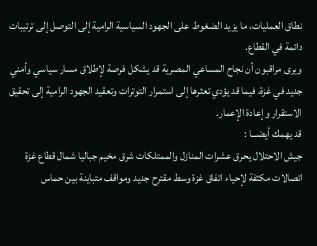نطاق العمليات، ما يزيد الضغوط على الجهود السياسية الرامية إلى التوصل إلى ترتيبات دائمة في القطاع.
ويرى مراقبون أن نجاح المساعي المصرية قد يشكل فرصة لإطلاق مسار سياسي وأمني جديد في غزة، فيما قد يؤدي تعثرها إلى استمرار التوترات وتعقيد الجهود الرامية إلى تحقيق الاستقرار وإعادة الإعمار.
قد يهمك أيضـــا :
جيش الاحتلال يحرق عشرات المنازل والممتلكات شرق مخيم جباليا شمال قطاع غزة
اتصالات مكثفة لإحياء اتفاق غزة وسط مقترح جديد ومواقف متباينة بين حماس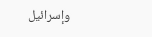وإسرائيل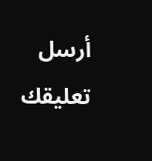أرسل تعليقك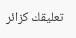تعليقك كزائر